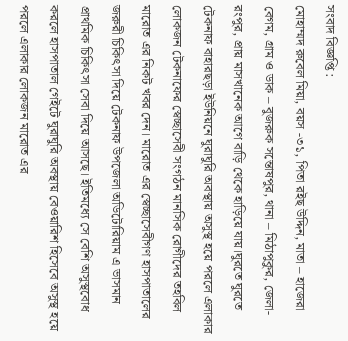সংবাদ বিজ্ঞপ্তি :
মোহাম্মদ রুবেল মিয়া, বয়স -৩১, পিতা রইছ উদ্দিন, মাতা – হাজেরা বেগম, গ্রাম ও ডাক – বুজরুক সন্তোষপুর, থানা – মিঠাপুকুর, জেলা- রংপুর, প্রায় মাসখানেক আগে বাড়ি থেকে হাড়িয়ে যায়।ঘুরতে ঘুরতে টেকনাফ বাহারছড়া ইউনিয়নে ঘুরাঘুরি অবস্থায় অসুস্থ হয়ে পরলে এলাকার লোকজন টেকনাফের স্বেচ্ছাসেবী সংগঠন মানসিক রোগীদের তহবিল মারোত এর নিকট খবর দেন। মারোত এর স্বেচ্ছাসেবীগণ হাসপাতালের জরুরী চিকিৎসা দিয়ে টেকনাফ উপজেলা অডিটোরিয়াম এ ভাসমান প্রাথমিক চিকিৎসা সেবা দিয়ে আসছে। ইতিমধ্যে সে বেশি অসুস্থবোধ করলে হাসপাতাল গেইটে ঘুরাঘুরি অবস্থায় বেওয়ারিশ হিসেবে অসুস্থ হয়ে পরলে এলাকার লোকজন মারোত এর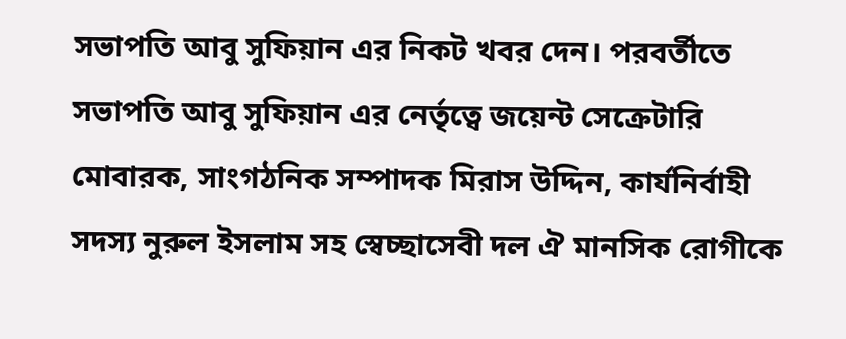সভাপতি আবু সুফিয়ান এর নিকট খবর দেন। পরবর্তীতে সভাপতি আবু সুফিয়ান এর নের্তৃত্বে জয়েন্ট সেক্রেটারি মোবারক, সাংগঠনিক সম্পাদক মিরাস উদ্দিন, কার্যনির্বাহী সদস্য নুরুল ইসলাম সহ স্বেচ্ছাসেবী দল ঐ মানসিক রোগীকে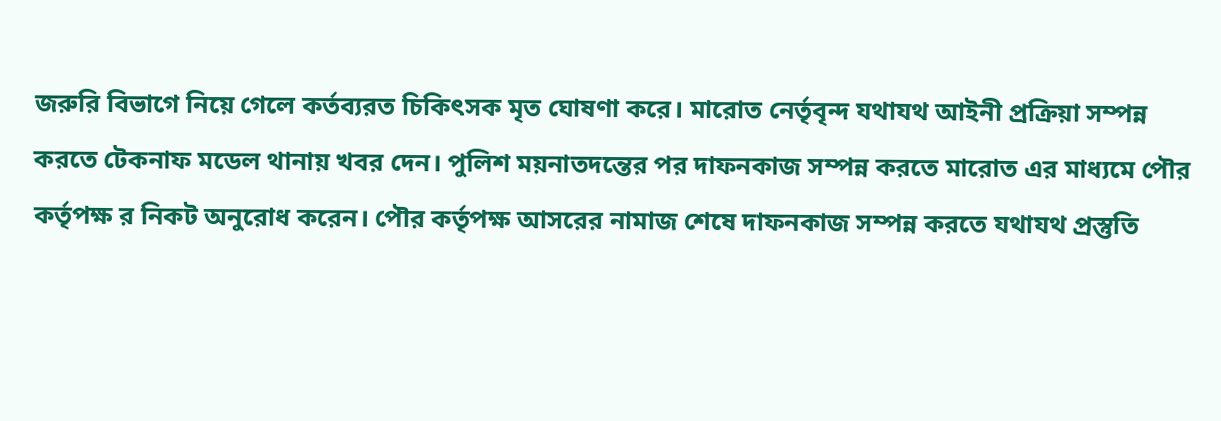জরুরি বিভাগে নিয়ে গেলে কর্তব্যরত চিকিৎসক মৃত ঘোষণা করে। মারোত নের্তৃবৃন্দ যথাযথ আইনী প্রক্রিয়া সম্পন্ন করতে টেকনাফ মডেল থানায় খবর দেন। পুলিশ ময়নাতদন্তের পর দাফনকাজ সম্পন্ন করতে মারোত এর মাধ্যমে পৌর কর্তৃপক্ষ র নিকট অনুরোধ করেন। পৌর কর্তৃপক্ষ আসরের নামাজ শেষে দাফনকাজ সম্পন্ন করতে যথাযথ প্রস্তুতি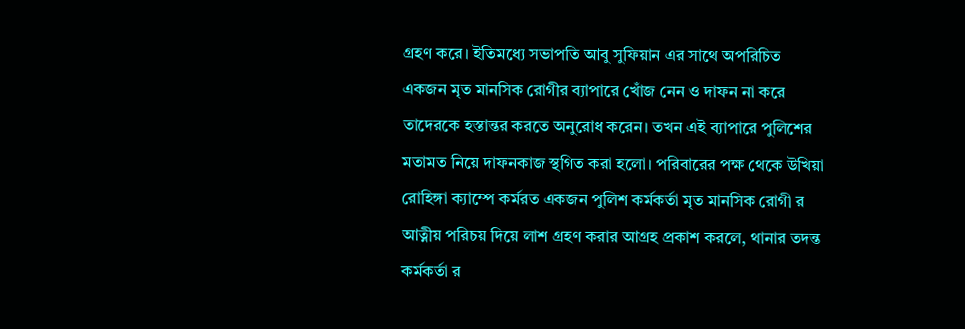গ্রহণ করে। ইতিমধ্যে সভাপতি আবু সুফিয়ান এর সাথে অপরিচিত একজন মৃত মানসিক রোগীর ব্যাপারে খোঁজ নেন ও দাফন না করে তাদেরকে হস্তান্তর করতে অনুরোধ করেন। তখন এই ব্যাপারে পুলিশের মতামত নিয়ে দাফনকাজ স্থগিত করা হলো। পরিবারের পক্ষ থেকে উখিয়া রোহিঙ্গা ক্যাম্পে কর্মরত একজন পুলিশ কর্মকর্তা মৃত মানসিক রোগী র আত্নীয় পরিচয় দিয়ে লাশ গ্রহণ করার আগ্রহ প্রকাশ করলে, থানার তদন্ত কর্মকর্তা র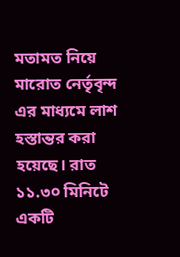মতামত নিয়ে মারোত নের্তৃবৃন্দ এর মাধ্যমে লাশ হস্তান্তর করা হয়েছে। রাত ১১.৩০ মিনিটে একটি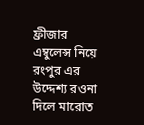ফ্রীজার এম্বুলেন্স নিয়ে রংপুর এর উদ্দেশ্য রওনা দিলে মারোত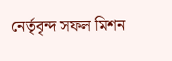নের্তৃবৃন্দ সফল মিশন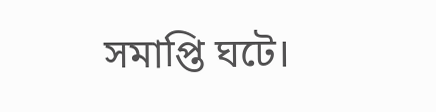সমাপ্তি ঘটে।